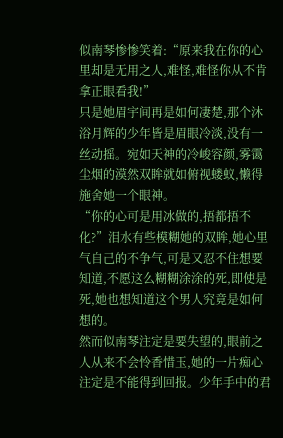似南琴惨惨笑着:“原来我在你的心里却是无用之人,难怪,难怪你从不肯拿正眼看我!”
只是她眉宇间再是如何凄楚,那个沐浴月辉的少年皆是眉眼冷淡,没有一丝动摇。宛如天神的冷峻容颜,雾霭尘烟的漠然双眸就如俯视蝼蚁,懒得施舍她一个眼神。
“你的心可是用冰做的,捂都捂不化?”泪水有些模糊她的双眸,她心里气自己的不争气,可是又忍不住想要知道,不愿这么糊糊涂涂的死,即使是死,她也想知道这个男人究竟是如何想的。
然而似南琴注定是要失望的,眼前之人从来不会怜香惜玉,她的一片痴心注定是不能得到回报。少年手中的君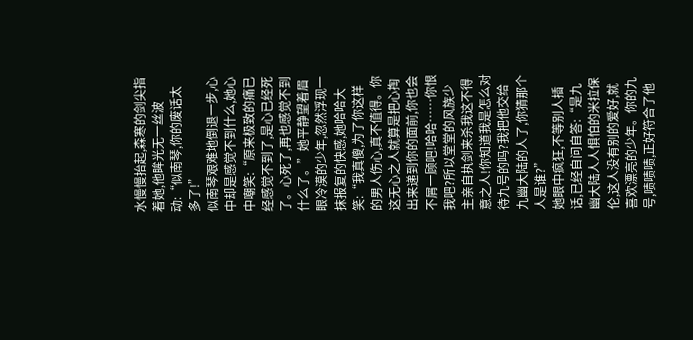水慢慢抬起,森寒的剑尖指着她,他眸光无一丝波动:“似南琴,你的废话太多了!”
似南琴艰难地倒退一步,心中却是感觉不到什么,她心中嘲笑:“原来极致的痛已经感觉不到了,是心已经死了。心死了,再也感觉不到什么了。”她平静望着眉眼冷漠的少年,忽然浮现一抹报复的快感,她哈哈大笑:“我真傻,为了你这样的男人伤心,真不值得。你这无心之人就算是把心掏出来递到你的面前,你也会不屑一顾吧!哈哈……你恨我吧?所以堂堂的风族少主亲自执剑来杀我这不得意之人!你知道我是怎么对待九号的吗?我把他交给九幽大陆的人了,你猜那个人是谁?”
她眼中疯狂,不等别人插话,已经自问自答:“是九幽大陆人人惧怕的米拉保伦,这人没有别的爱好,就喜欢漂亮的少年。你的九号,啧啧啧,正好符合了他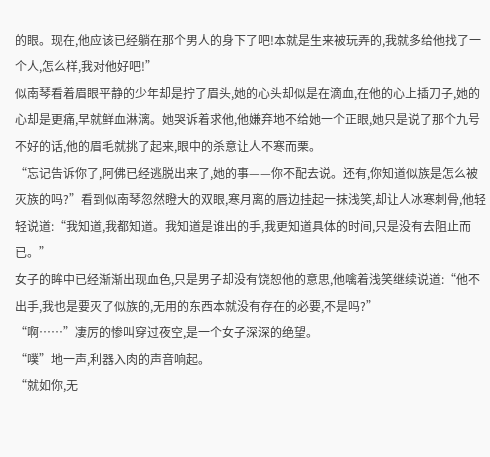的眼。现在,他应该已经躺在那个男人的身下了吧!本就是生来被玩弄的,我就多给他找了一个人,怎么样,我对他好吧!”
似南琴看着眉眼平静的少年却是拧了眉头,她的心头却似是在滴血,在他的心上插刀子,她的心却是更痛,早就鲜血淋漓。她哭诉着求他,他嫌弃地不给她一个正眼,她只是说了那个九号不好的话,他的眉毛就挑了起来,眼中的杀意让人不寒而栗。
“忘记告诉你了,阿佛已经逃脱出来了,她的事——你不配去说。还有,你知道似族是怎么被灭族的吗?”看到似南琴忽然瞪大的双眼,寒月离的唇边挂起一抹浅笑,却让人冰寒刺骨,他轻轻说道:“我知道,我都知道。我知道是谁出的手,我更知道具体的时间,只是没有去阻止而已。”
女子的眸中已经渐渐出现血色,只是男子却没有饶恕他的意思,他噙着浅笑继续说道:“他不出手,我也是要灭了似族的,无用的东西本就没有存在的必要,不是吗?”
“啊……”凄厉的惨叫穿过夜空,是一个女子深深的绝望。
“噗”地一声,利器入肉的声音响起。
“就如你,无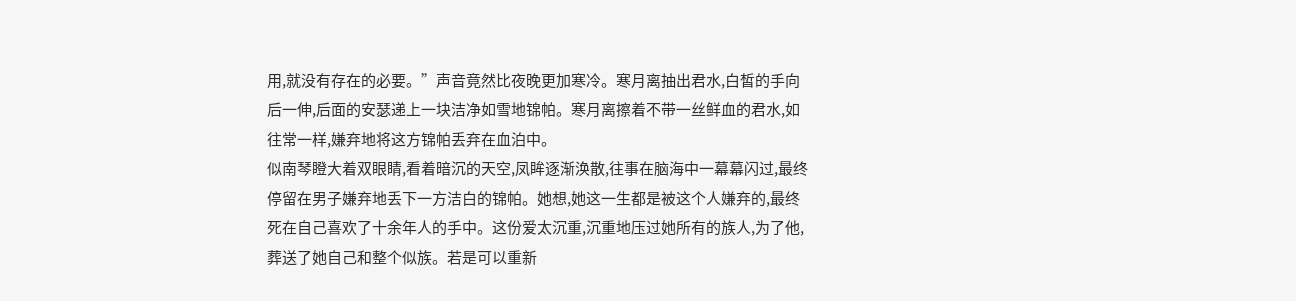用,就没有存在的必要。”声音竟然比夜晚更加寒冷。寒月离抽出君水,白皙的手向后一伸,后面的安瑟递上一块洁净如雪地锦帕。寒月离擦着不带一丝鲜血的君水,如往常一样,嫌弃地将这方锦帕丢弃在血泊中。
似南琴瞪大着双眼睛,看着暗沉的天空,凤眸逐渐涣散,往事在脑海中一幕幕闪过,最终停留在男子嫌弃地丢下一方洁白的锦帕。她想,她这一生都是被这个人嫌弃的,最终死在自己喜欢了十余年人的手中。这份爱太沉重,沉重地压过她所有的族人,为了他,葬送了她自己和整个似族。若是可以重新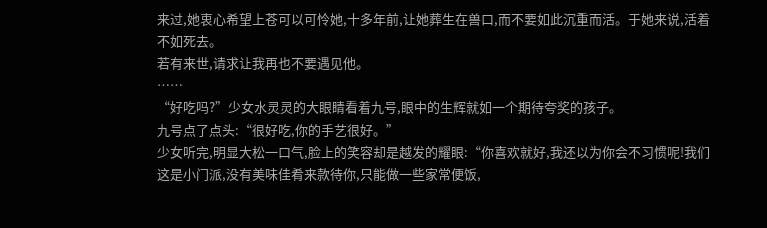来过,她衷心希望上苍可以可怜她,十多年前,让她葬生在兽口,而不要如此沉重而活。于她来说,活着不如死去。
若有来世,请求让我再也不要遇见他。
……
“好吃吗?”少女水灵灵的大眼睛看着九号,眼中的生辉就如一个期待夸奖的孩子。
九号点了点头:“很好吃,你的手艺很好。”
少女听完,明显大松一口气,脸上的笑容却是越发的耀眼:“你喜欢就好,我还以为你会不习惯呢!我们这是小门派,没有美味佳肴来款待你,只能做一些家常便饭,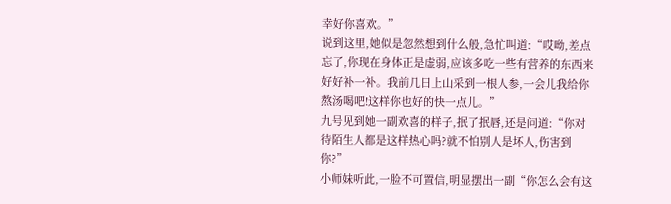幸好你喜欢。”
说到这里,她似是忽然想到什么般,急忙叫道:“哎呦,差点忘了,你现在身体正是虚弱,应该多吃一些有营养的东西来好好补一补。我前几日上山采到一根人参,一会儿我给你熬汤喝吧!这样你也好的快一点儿。”
九号见到她一副欢喜的样子,抿了抿唇,还是问道:“你对待陌生人都是这样热心吗?就不怕别人是坏人,伤害到你?”
小师妹听此,一脸不可置信,明显摆出一副“你怎么会有这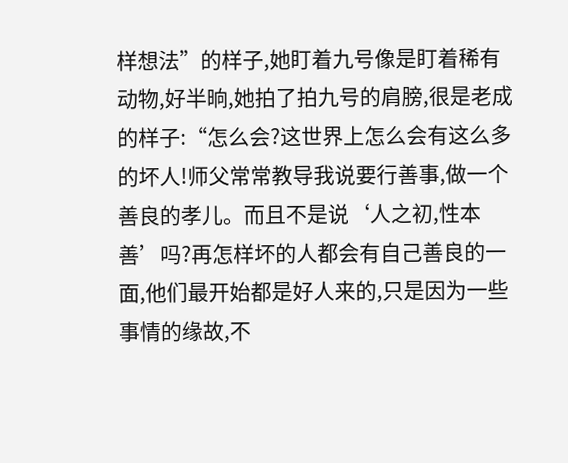样想法”的样子,她盯着九号像是盯着稀有动物,好半晌,她拍了拍九号的肩膀,很是老成的样子:“怎么会?这世界上怎么会有这么多的坏人!师父常常教导我说要行善事,做一个善良的孝儿。而且不是说‘人之初,性本善’吗?再怎样坏的人都会有自己善良的一面,他们最开始都是好人来的,只是因为一些事情的缘故,不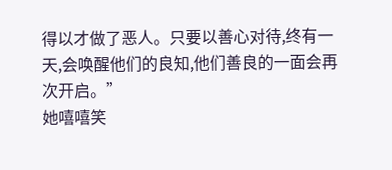得以才做了恶人。只要以善心对待,终有一天,会唤醒他们的良知,他们善良的一面会再次开启。”
她嘻嘻笑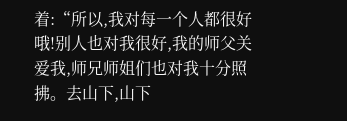着:“所以,我对每一个人都很好哦!别人也对我很好,我的师父关爱我,师兄师姐们也对我十分照拂。去山下,山下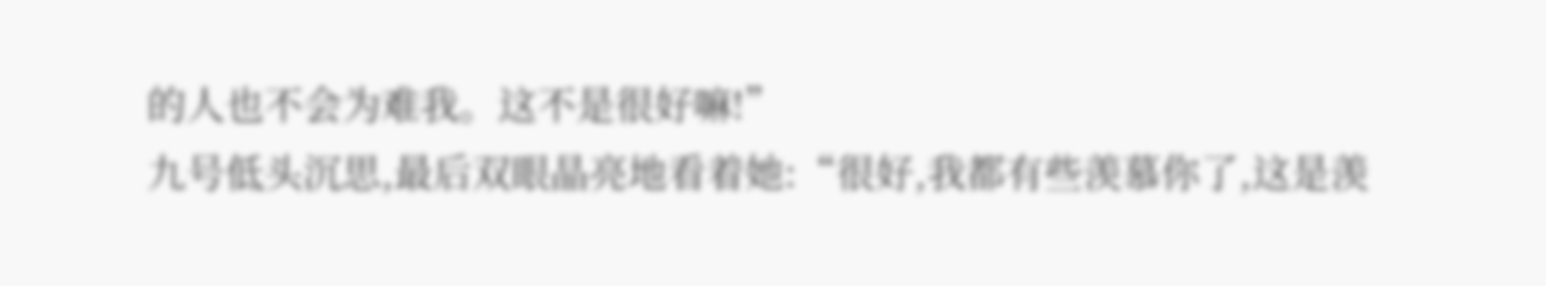的人也不会为难我。这不是很好嘛!”
九号低头沉思,最后双眼晶亮地看着她:“很好,我都有些羡慕你了,这是羡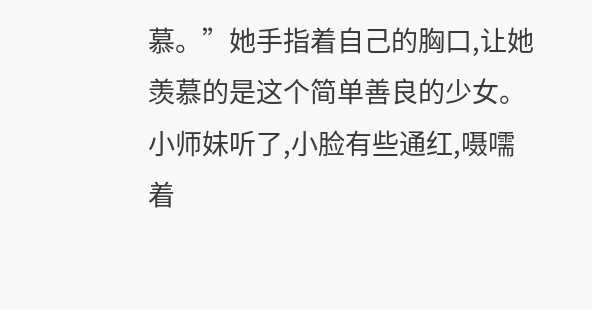慕。”她手指着自己的胸口,让她羡慕的是这个简单善良的少女。
小师妹听了,小脸有些通红,嗫嚅着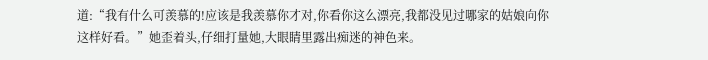道:“我有什么可羡慕的!应该是我羡慕你才对,你看你这么漂亮,我都没见过哪家的姑娘向你这样好看。”她歪着头,仔细打量她,大眼睛里露出痴迷的神色来。